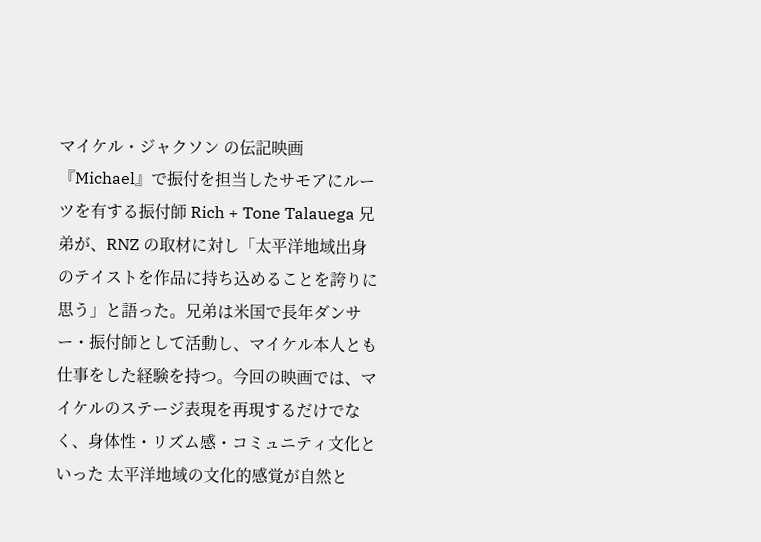マイケル・ジャクソン の伝記映画『Michael』で振付を担当したサモアにルーツを有する振付師 Rich + Tone Talauega 兄弟が、RNZ の取材に対し「太平洋地域出身のテイストを作品に持ち込めることを誇りに思う」と語った。兄弟は米国で長年ダンサー・振付師として活動し、マイケル本人とも仕事をした経験を持つ。今回の映画では、マイケルのステージ表現を再現するだけでなく、身体性・リズム感・コミュニティ文化といった 太平洋地域の文化的感覚が自然と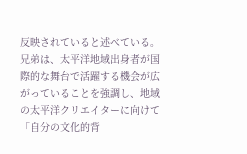反映されていると述べている。兄弟は、太平洋地域出身者が国際的な舞台で活躍する機会が広がっていることを強調し、地域の太平洋クリエイターに向けて「自分の文化的背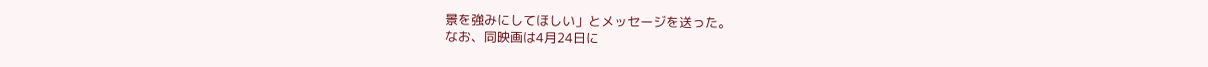景を強みにしてほしい」とメッセージを送った。
なお、同映画は4月24日に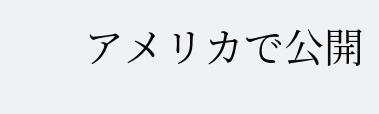アメリカで公開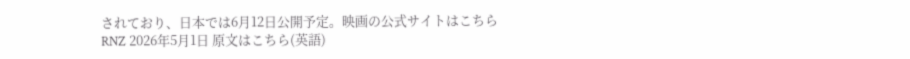されており、日本では6月12日公開予定。映画の公式サイトはこちら
RNZ 2026年5月1日 原文はこちら(英語)